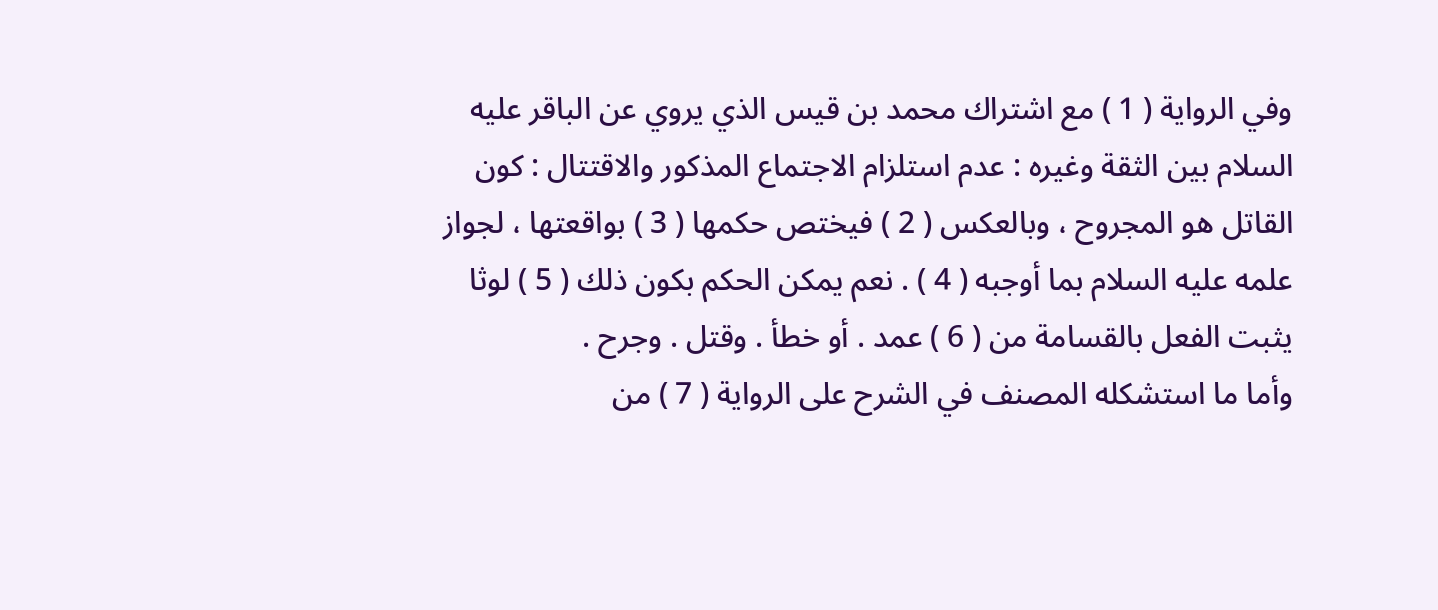وفي الرواية ( 1 ) مع اشتراك محمد بن قيس الذي يروي عن الباقر عليه
السلام بين الثقة وغيره : عدم استلزام الاجتماع المذكور والاقتتال : كون
القاتل هو المجروح ، وبالعكس ( 2 ) فيختص حكمها ( 3 ) بواقعتها ، لجواز
علمه عليه السلام بما أوجبه ( 4 ) . نعم يمكن الحكم بكون ذلك ( 5 ) لوثا
يثبت الفعل بالقسامة من ( 6 ) عمد . أو خطأ . وقتل . وجرح .
وأما ما استشكله المصنف في الشرح على الرواية ( 7 ) من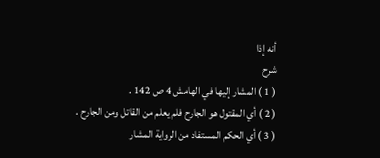أنه إذا
شرح
( 1 ) المشار إليها في الهامش 4 ص 142 .
( 2 ) أي المقتول هو الجارح فلم يعلم من القاتل ومن الجارح .
( 3 ) أي الحكم المستفاد من الرواية المشار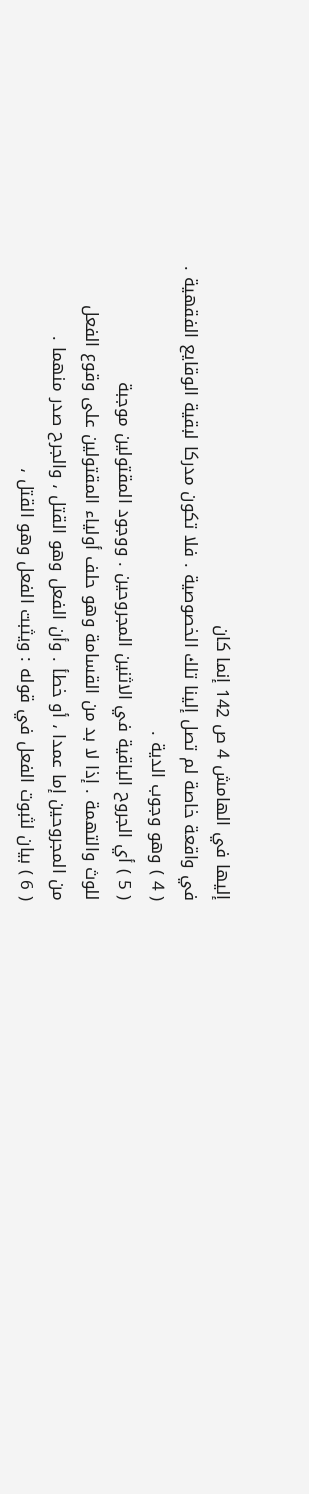إليها في الهامش 4 ص 142 إنما كان
في واقعة خاصة لم تصل إلينا تلك الخصوصية . فلا تكون مدركا لبقية الوقايع الفقهية .
( 4 ) وهو وجوب الدية .
( 5 ) أي الجروح الباقية في الاثنين المجروحين . ووجود المقتولين موجبة
للوث والتهمة . إذا لا بد من القسامة وهو حلف أولياء المقتولين على وقوع الفعل
من المجروحين إما عمدا ، أو خطأ . وأن الفعل وهو القتل ، والجرح صدر منهما .
( 6 ) بيان لثبوت الفعل في قوله : ويثبت الفعل وهو القتل ،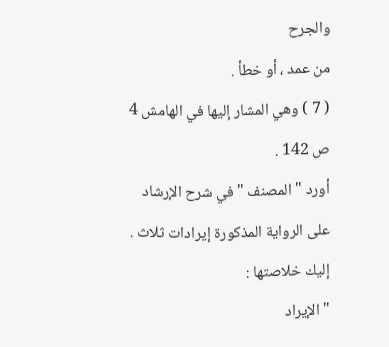والجرح
من عمد ، أو خطأ .
( 7 ) وهي المشار إليها في الهامش 4 ص 142 .
أورد " المصنف " في شرح الإرشاد على الرواية المذكورة إيرادات ثلاث .
إليك خلاصتها :
" الإيراد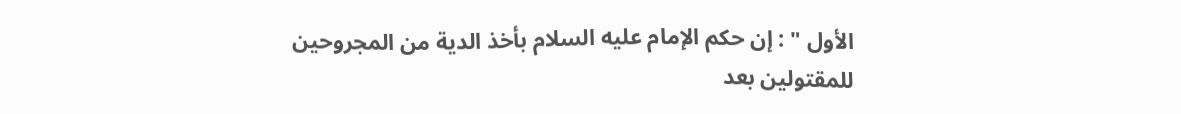الأول " : إن حكم الإمام عليه السلام بأخذ الدية من المجروحين
للمقتولين بعد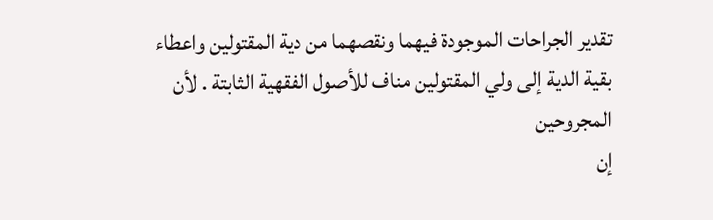تقدير الجراحات الموجودة فيهما ونقصهما من دية المقتولين واعطاء
بقية الدية إلى ولي المقتولين مناف للأصول الفقهية الثابتة . لأن المجروحين
إن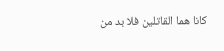كانا هما القاتلين فلا بد من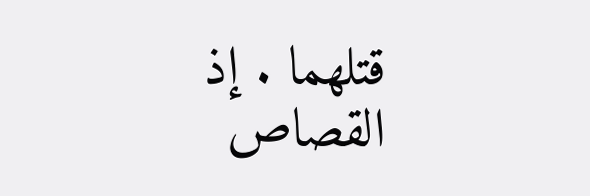قتلهما . إذ القصاص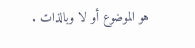هو الموضوع أو لا وبالذات .